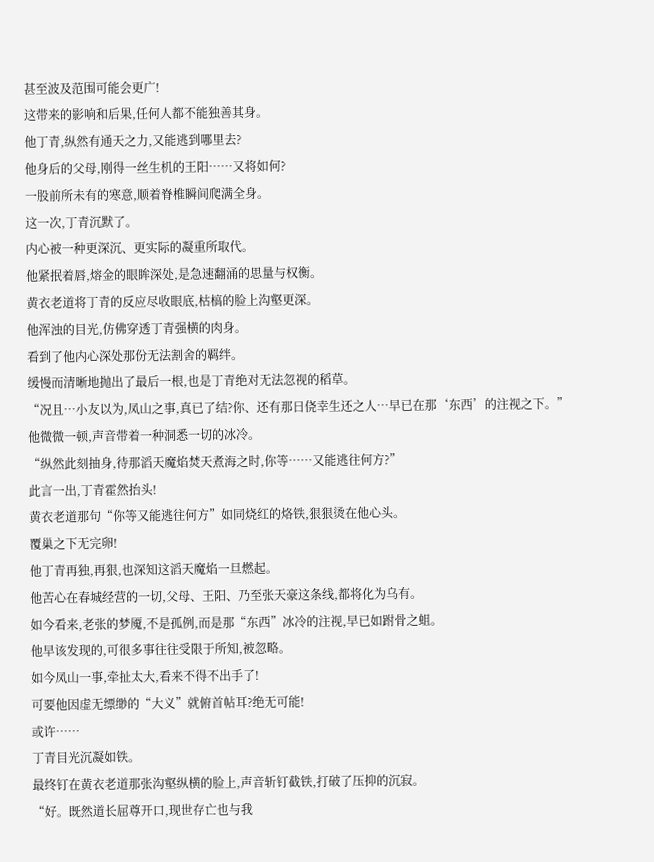甚至波及范围可能会更广!
这带来的影响和后果,任何人都不能独善其身。
他丁青,纵然有通天之力,又能逃到哪里去?
他身后的父母,刚得一丝生机的王阳……又将如何?
一股前所未有的寒意,顺着脊椎瞬间爬满全身。
这一次,丁青沉默了。
内心被一种更深沉、更实际的凝重所取代。
他紧抿着唇,熔金的眼眸深处,是急速翻涌的思量与权衡。
黄衣老道将丁青的反应尽收眼底,枯槁的脸上沟壑更深。
他浑浊的目光,仿佛穿透丁青强横的肉身。
看到了他内心深处那份无法割舍的羁绊。
缓慢而清晰地抛出了最后一根,也是丁青绝对无法忽视的稻草。
“况且…小友以为,凤山之事,真已了结?你、还有那日侥幸生还之人…早已在那‘东西’的注视之下。”
他微微一顿,声音带着一种洞悉一切的冰冷。
“纵然此刻抽身,待那滔天魔焰焚天煮海之时,你等……又能逃往何方?”
此言一出,丁青霍然抬头!
黄衣老道那句“你等又能逃往何方”如同烧红的烙铁,狠狠烫在他心头。
覆巢之下无完卵!
他丁青再独,再狠,也深知这滔天魔焰一旦燃起。
他苦心在春城经营的一切,父母、王阳、乃至张天豪这条线,都将化为乌有。
如今看来,老张的梦魇,不是孤例,而是那“东西”冰冷的注视,早已如跗骨之蛆。
他早该发现的,可很多事往往受限于所知,被忽略。
如今凤山一事,牵扯太大,看来不得不出手了!
可要他因虚无缥缈的“大义”就俯首帖耳?绝无可能!
或许……
丁青目光沉凝如铁。
最终钉在黄衣老道那张沟壑纵横的脸上,声音斩钉截铁,打破了压抑的沉寂。
“好。既然道长屈尊开口,现世存亡也与我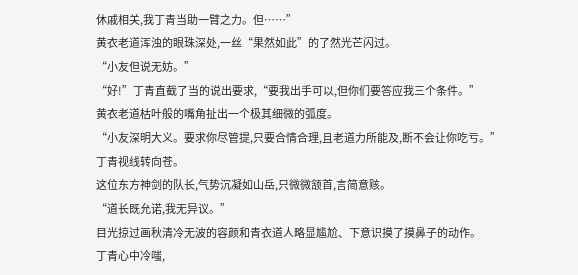休戚相关,我丁青当助一臂之力。但……”
黄衣老道浑浊的眼珠深处,一丝“果然如此”的了然光芒闪过。
“小友但说无妨。”
“好!”丁青直截了当的说出要求,“要我出手可以,但你们要答应我三个条件。”
黄衣老道枯叶般的嘴角扯出一个极其细微的弧度。
“小友深明大义。要求你尽管提,只要合情合理,且老道力所能及,断不会让你吃亏。”
丁青视线转向苍。
这位东方神剑的队长,气势沉凝如山岳,只微微颔首,言简意赅。
“道长既允诺,我无异议。”
目光掠过画秋清冷无波的容颜和青衣道人略显尴尬、下意识摸了摸鼻子的动作。
丁青心中冷嗤,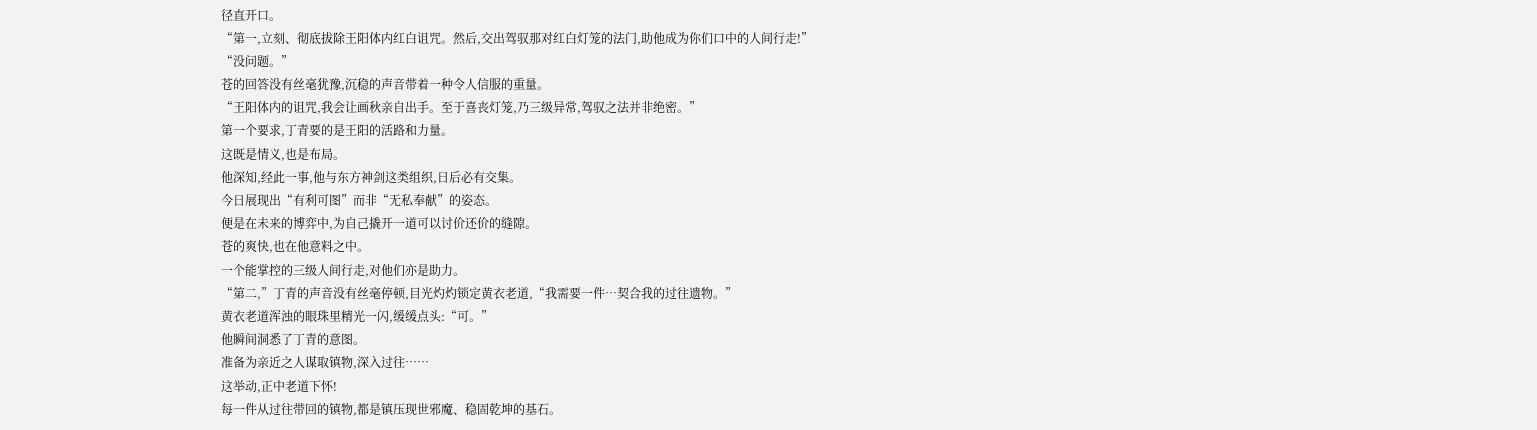径直开口。
“第一,立刻、彻底拔除王阳体内红白诅咒。然后,交出驾驭那对红白灯笼的法门,助他成为你们口中的人间行走!”
“没问题。”
苍的回答没有丝毫犹豫,沉稳的声音带着一种令人信服的重量。
“王阳体内的诅咒,我会让画秋亲自出手。至于喜丧灯笼,乃三级异常,驾驭之法并非绝密。”
第一个要求,丁青要的是王阳的活路和力量。
这既是情义,也是布局。
他深知,经此一事,他与东方神剑这类组织,日后必有交集。
今日展现出“有利可图”而非“无私奉献”的姿态。
便是在未来的博弈中,为自己撬开一道可以讨价还价的缝隙。
苍的爽快,也在他意料之中。
一个能掌控的三级人间行走,对他们亦是助力。
“第二,”丁青的声音没有丝毫停顿,目光灼灼锁定黄衣老道,“我需要一件…契合我的过往遗物。”
黄衣老道浑浊的眼珠里精光一闪,缓缓点头:“可。”
他瞬间洞悉了丁青的意图。
准备为亲近之人谋取镇物,深入过往……
这举动,正中老道下怀!
每一件从过往带回的镇物,都是镇压现世邪魔、稳固乾坤的基石。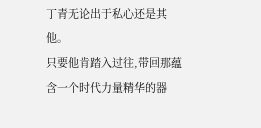丁青无论出于私心还是其他。
只要他肯踏入过往,带回那蕴含一个时代力量精华的器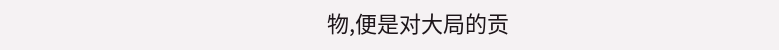物,便是对大局的贡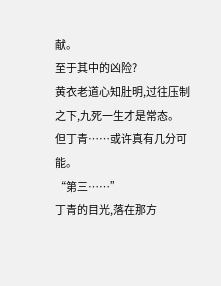献。
至于其中的凶险?
黄衣老道心知肚明,过往压制之下,九死一生才是常态。
但丁青……或许真有几分可能。
“第三……”
丁青的目光,落在那方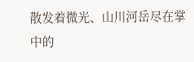散发着微光、山川河岳尽在掌中的